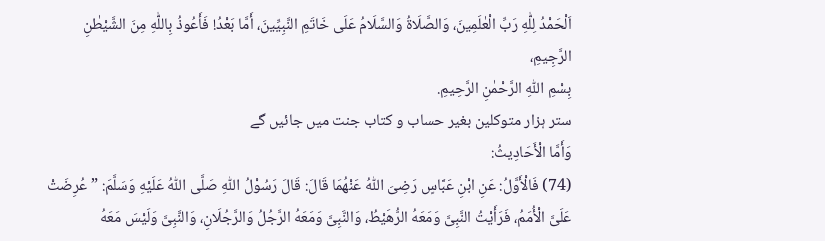اَلْحَمْدُ لِلّٰهِ رَبِّ الْعٰلَمِينَ، وَالصَّلَاةُ وَالسَّلَامُ عَلَى خَاتَمِ النَّبِيِّينَ، أَمَّا بَعْدُ! فَأَعُوذُ بِاللّٰهِ مِنَ الشَّيْطٰنِ الرَّجِيمِ،
بِسْمِ اللّٰهِ الرَّحْمٰنِ الرَّحِيمِ.
ستر ہزار متوکلین بغیر حساب و کتاب جنت میں جائیں گے
وَأَمَّا الْأَحَادِيثُ:
(74) فَالْأَوَّلُ: عَنِ ابْنِ عَبَّاسٍ رَضِیَ اللّٰهُ عَنْهُمَا قَالَ: قَالَ رَسُوْلُ اللّٰهِ صَلَّى اللّٰهُ عَلَيْهِ وَسَلَّمَ: ”عُرِضَتْ عَلَیَّ الْأُمَمُ، فَرَأَیْتُ النَّبِیَّ وَمَعَهُ الرُّهَیْطُ، وَالنَّبِیَّ وَمَعَهُ الرَّجُلُ وَالرَّجُلَانِ، وَالنَّبِیَّ وَلَیْسَ مَعَهُ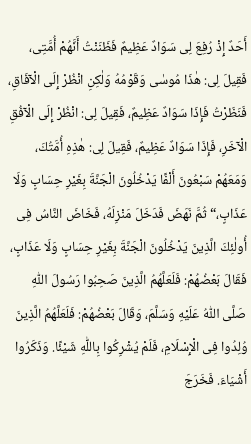أَحَدٌ إِذْ رُفِعَ لِی سَوَادٌ عَظِیمٌ فَظَنَنْتُ أَنَّهُمْ أُمَّتِی، فَقِیلَ لِی: هٰذَا مُوسٰی وَقَوْمُهُ وَلٰكِنِ انْظُرْ إِلَى الْآفَاقِ، فَنَظَرْتُ فَإِذَا سَوَادٌ عَظِیمٌ، فَقِیلَ لِی: انْظُرْ إِلَى الْآفُقِ الْآخَرِ، فَإِذَا سَوَادٌ عَظِیمٌ، فَقِیلَ لِی: هٰذِهِ أُمَّتُكَ، وَمَعَهُمْ سَبْعُونَ أَلْفًا یَدْخُلُونَ الْجَنَّةَ بِغَیْرِ حِسَابٍ وَلَا عَذَابٍ،“ ثُمَّ نَهَضَ فَدَخَلَ مَنْزِلَهُ، فَخَاضَ النَّاسُ فِی أُولٰئِكَ الَّذِینَ یَدْخُلُونَ الْجَنَّةَ بِغَیْرِ حِسَابٍ وَلَا عَذَابٍ، فَقَالَ بَعْضُهُمْ: فَلَعَلَّهُمُ الَّذِینَ صَحِبُوا رَسُولَ اللّٰهِ صَلَّى اللّٰهُ عَلَيْهِ وَسَلَّمَ، وَقَالَ بَعْضُهُمْ: فَلَعَلَّهُمُ الَّذِینَ وُلِدُوا فِی الْإِسْلَامِ، فَلَمْ يُشْرِكُوا بِاللّٰهِ شَيْئًا. وَذَکَرُوا أَشْیَاءَ. فَخَرَجَ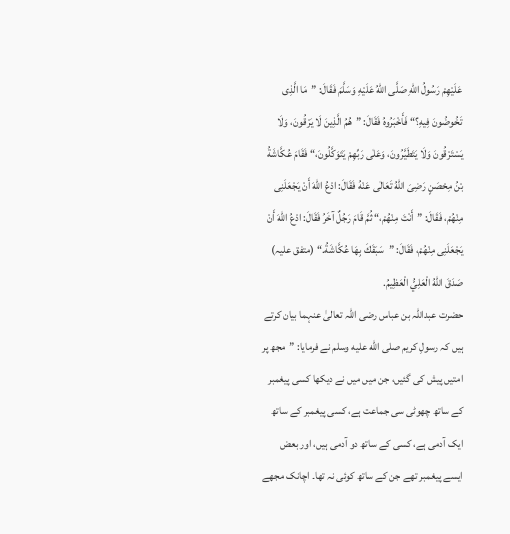عَلَيْهِمْ رَسُولُ اللّٰهِ صَلَّى اللّٰهُ عَلَيْهِ وَسَلَّمَ فَقَالَ: ”مَا الَّذِی تَخُوضُونَ فِیهِ؟“ فَأَخْبَرُوهُ فَقَالَ: ”هُمُ الَّذِینَ لَا یَرْقُونَ، وَلَا یَسْتَرْقُونَ وَلَا یَتَطَیَّرُونَ، وَعَلٰی رَبِّهِمْ يَتَوَكَّلُونَ،“ فَقَامَ عُکَّاشَةُ بْنُ مِحْصَنٍ رَضِیَ اللّٰهُ تَعَالٰی عَنْهُ فَقَالَ: ادْعُ اللّٰهَ أَنْ یَجْعَلَنِی مِنْهُمْ، فَقَالَ: ”أَنْتَ مِنْهُمْ،“ ثُمَّ قَامَ رَجُلٌ آخَرُ فَقَالَ: ادْعُ اللّٰهَ أَنْ یَجْعَلَنِی مِنْهُمْ، فَقَالَ: ”سَبَقَكَ بِهَا عُکَّاشَةُ.“ (متفق علیہ)
صَدَقَ اللّٰهُ الْعَلِيُّ الْعَظِيمُ.
حضرت عبداللہ بن عباس رضی اللہ تعالیٰ عنہما بیان کرتے ہیں کہ رسولِ کریم صلى الله عليه وسلم نے فرمایا: ”مجھ پر امتیں پیش کی گئیں، جن میں میں نے دیکھا کسی پیغمبر کے ساتھ چھوٹی سی جماعت ہے، کسی پیغمبر کے ساتھ ایک آدمی ہے، کسی کے ساتھ دو آدمی ہیں، اور بعض ایسے پیغمبر تھے جن کے ساتھ کوئی نہ تھا۔ اچانک مجھے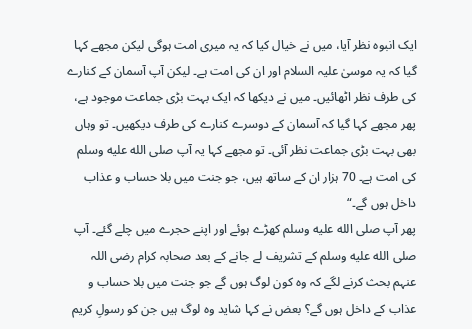ایک انبوہ نظر آیا، میں نے خیال کیا کہ یہ میری امت ہوگی لیکن مجھے کہا گیا کہ یہ موسیٰ علیہ السلام اور ان کی امت ہے۔ لیکن آپ آسمان کے کنارے کی طرف نظر اٹھائیں۔ میں نے دیکھا کہ ایک بہت بڑی جماعت موجود ہے، پھر مجھے کہا گیا کہ آسمان کے دوسرے کنارے کی طرف دیکھیں۔ تو وہاں بھی بہت بڑی جماعت نظر آئی۔ تو مجھے کہا یہ آپ صلى الله عليه وسلم کی امت ہے۔ 70 ہزار ان کے ساتھ ہیں، جو جنت میں بلا حساب و عذاب داخل ہوں گے۔“
پھر آپ صلى الله عليه وسلم کھڑے ہوئے اور اپنے حجرے میں چلے گئے۔ آپ صلى الله عليه وسلم کے تشریف لے جانے کے بعد صحابہ کرام رضی اللہ عنہم بحث کرنے لگے کہ وہ کون لوگ ہوں گے جو جنت میں بلا حساب و عذاب کے داخل ہوں گے؟ بعض نے کہا شاید وہ لوگ ہیں جن کو رسولِ کریم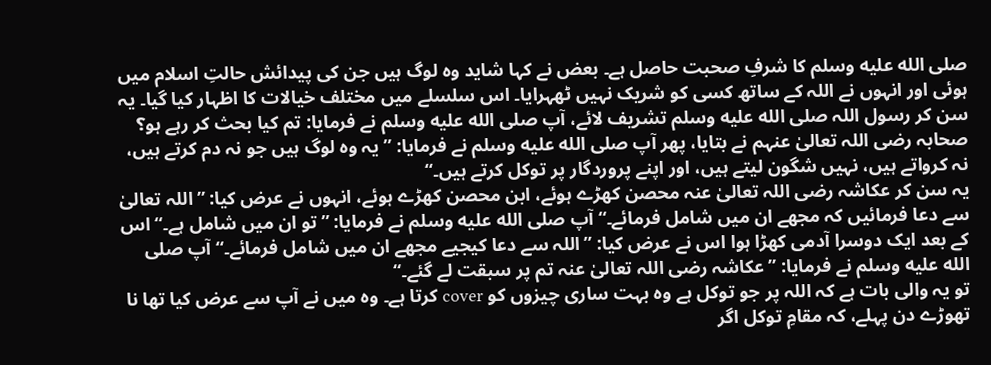صلى الله عليه وسلم کا شرفِ صحبت حاصل ہے۔ بعض نے کہا شاید وہ لوگ ہیں جن کی پیدائش حالتِ اسلام میں ہوئی اور انہوں نے اللہ کے ساتھ کسی کو شریک نہیں ٹھہرایا۔ اس سلسلے میں مختلف خیالات کا اظہار کیا گیا۔ یہ سن کر رسول اللہ صلى الله عليه وسلم تشریف لائے، آپ صلى الله عليه وسلم نے فرمایا: تم کیا بحث کر رہے ہو؟ صحابہ رضی اللہ تعالیٰ عنہم نے بتایا، پھر آپ صلى الله عليه وسلم نے فرمایا: ”یہ وہ لوگ ہیں جو نہ دم کرتے ہیں، نہ کرواتے ہیں، نہیں شگون لیتے ہیں، اور اپنے پروردگار پر توکل کرتے ہیں۔“
یہ سن کر عکاشہ رضی اللہ تعالیٰ عنہ محصن کھڑے ہوئے، ابن محصن کھڑے ہوئے، انہوں نے عرض کیا: ”اللہ تعالیٰ سے دعا فرمائیں کہ مجھے ان میں شامل فرمائے۔“ آپ صلى الله عليه وسلم نے فرمایا: ”تو ان میں شامل ہے۔“ اس کے بعد ایک دوسرا آدمی کھڑا ہوا اس نے عرض کیا: ”اللہ سے دعا کیجیے مجھے ان میں شامل فرمائے۔“ آپ صلى الله عليه وسلم نے فرمایا: ”عکاشہ رضی اللہ تعالیٰ عنہ تم پر سبقت لے گئے۔“
تو یہ والی بات ہے کہ اللہ پر جو توکل ہے وہ بہت ساری چیزوں کو cover کرتا ہے۔ وہ میں نے آپ سے عرض کیا تھا نا تھوڑے دن پہلے، کہ مقامِ توکل اگر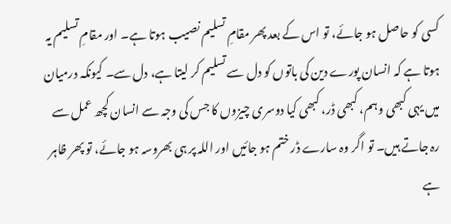کسی کو حاصل ہو جائے، تو اس کے بعد پھر مقامِ تسلیم نصیب ہوتا ہے۔ اور مقامِ تسلیم یہ ہوتا ہے کہ انسان پورے دین کی باتوں کو دل سے تسلیم کر لیتا ہے، دل سے۔ کیونکہ درمیان میں یہی کبھی وہم، کبھی ڈر، کبھی کیا دوسری چیزوں کا جس کی وجہ سے انسان کچھ عمل سے رہ جاتے ہیں۔ تو اگر وہ سارے ڈر ختم ہو جائیں اور اللہ پر ہی بھروسہ ہو جائے، تو پھر ظاہر ہے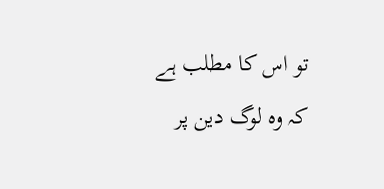تو اس کا مطلب ہے کہ وہ لوگ دین پر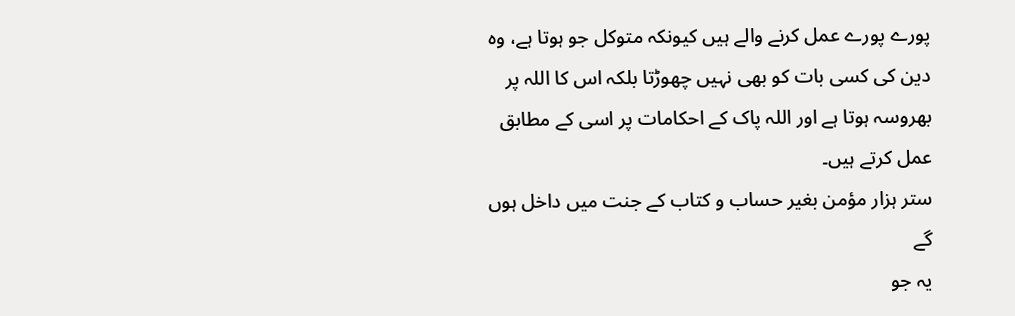پورے پورے عمل کرنے والے ہیں کیونکہ متوکل جو ہوتا ہے، وہ دین کی کسی بات کو بھی نہیں چھوڑتا بلکہ اس کا اللہ پر بھروسہ ہوتا ہے اور اللہ پاک کے احکامات پر اسی کے مطابق عمل کرتے ہیں۔
ستر ہزار مؤمن بغیر حساب و کتاب کے جنت میں داخل ہوں گے
یہ جو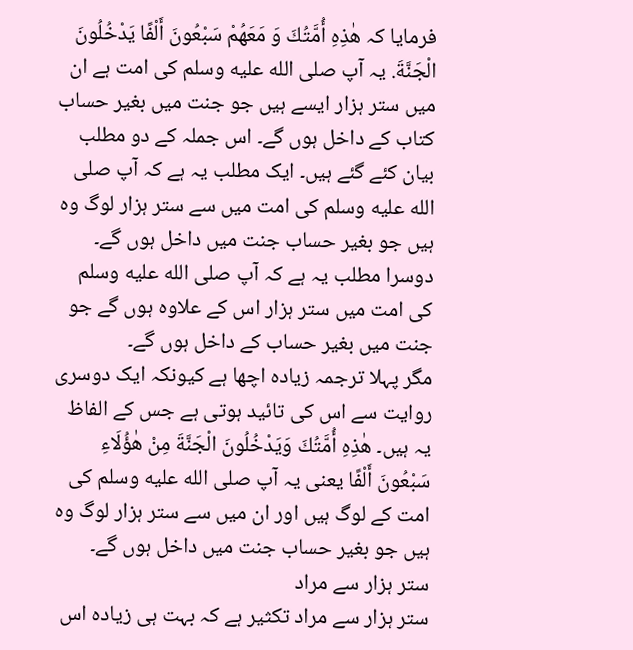فرمایا کہ هٰذِهِ أُمَّتُكَ وَ مَعَهُمْ سَبْعُونَ أَلْفًا يَدْخُلُونَ الْجَنَّةَ. یہ آپ صلى الله عليه وسلم کی امت ہے ان میں ستر ہزار ایسے ہیں جو جنت میں بغیر حساب کتاب کے داخل ہوں گے۔ اس جملہ کے دو مطلب بیان کئے گئے ہیں۔ ایک مطلب یہ ہے کہ آپ صلى الله عليه وسلم کی امت میں سے ستر ہزار لوگ وہ ہیں جو بغیر حساب جنت میں داخل ہوں گے۔
دوسرا مطلب یہ ہے کہ آپ صلى الله عليه وسلم کی امت میں ستر ہزار اس کے علاوہ ہوں گے جو جنت میں بغیر حساب کے داخل ہوں گے۔
مگر پہلا ترجمہ زیادہ اچھا ہے کیونکہ ایک دوسری روایت سے اس کی تائید ہوتی ہے جس کے الفاظ یہ ہیں۔ هٰذِهِ أُمَّتُكَ وَیَدْخُلُونَ الْجَنَّةَ مِنْ هٰؤُلَاءِ سَبْعُونَ أَلْفًا یعنی یہ آپ صلى الله عليه وسلم کی امت کے لوگ ہیں اور ان میں سے ستر ہزار لوگ وہ ہیں جو بغیر حساب جنت میں داخل ہوں گے۔
ستر ہزار سے مراد
ستر ہزار سے مراد تکثیر ہے کہ بہت ہی زیادہ اس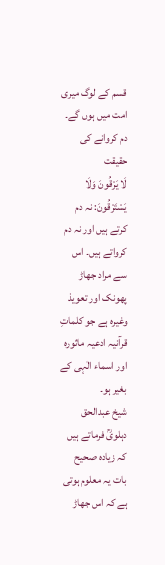قسم کے لوگ میری امت میں ہوں گے۔
دم کروانے کی حقیقت
لَا یَرْقُونَ وَلَا یَسْتَرْقُونَ: نہ دم کرتے ہیں اور نہ دم کرواتے ہیں۔ اس سے مراد جھاڑ پھونک اور تعویذ وغیرہ ہے جو کلماتِ قرآنیہ ادعیہ ماثورہ اور اسماء الٰہی کے بغیر ہو۔
شیخ عبدالحق دہلویؒ فرماتے ہیں کہ زیادہ صحیح بات یہ معلوم ہوتی ہے کہ اس جھاڑ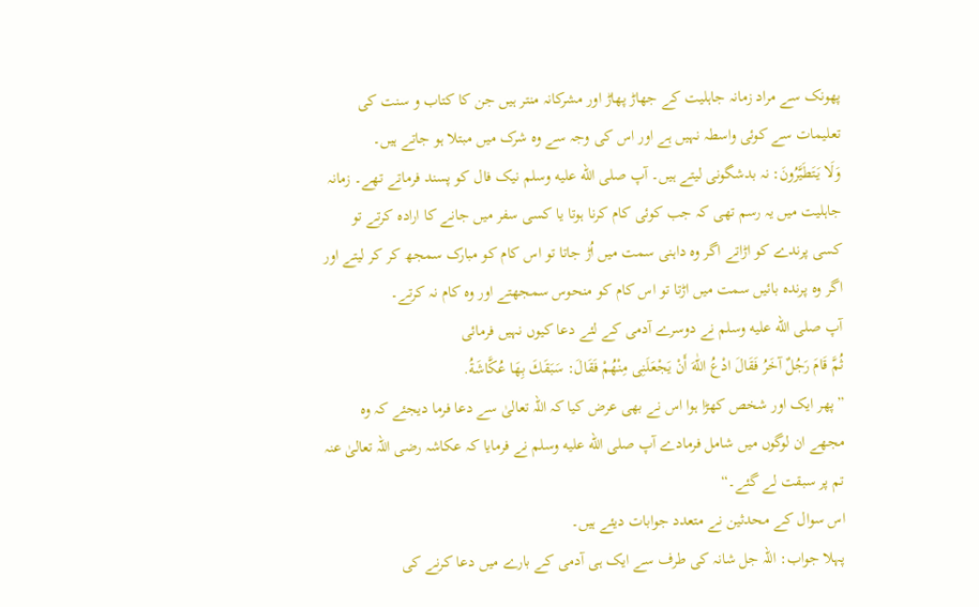پھونک سے مراد زمانہ جاہلیت کے جھاڑ پھاڑ اور مشرکانہ منتر ہیں جن کا کتاب و سنت کی تعلیمات سے کوئی واسطہ نہیں ہے اور اس کی وجہ سے وہ شرک میں مبتلا ہو جاتے ہیں۔
وَلَا یَتَطَیَّرُونَ: نہ بدشگونی لیتے ہیں۔ آپ صلى الله عليه وسلم نیک فال کو پسند فرماتے تھے۔ زمانہ جاہلیت میں یہ رسم تھی کہ جب کوئی کام کرنا ہوتا یا کسی سفر میں جانے کا ارادہ کرتے تو کسی پرندے کو اڑاتے اگر وہ داہنی سمت میں اُڑ جاتا تو اس کام کو مبارک سمجھ کر کر لیتے اور اگر وہ پرندہ بائیں سمت میں اڑتا تو اس کام کو منحوس سمجھتے اور وہ کام نہ کرتے۔
آپ صلى الله عليه وسلم نے دوسرے آدمی کے لئے دعا کیوں نہیں فرمائی
ثُمَّ قَامَ رَجُلٌ آخَرُ فَقَالَ ادْعُ اللّٰهَ أَنْ یَجْعَلَنِی مِنْهُمْ فَقَالَ: سَبَقَكَ بِهَا عُكَّاشَةُ.
”پھر ایک اور شخص کھڑا ہوا اس نے بھی عرض کیا کہ اللہ تعالیٰ سے دعا فرما دیجئے کہ وہ مجھے ان لوگوں میں شامل فرمادے آپ صلى الله عليه وسلم نے فرمایا کہ عکاشہ رضی اللہ تعالیٰ عنہ تم پر سبقت لے گئے۔“
اس سوال کے محدثین نے متعدد جوابات دیئے ہیں۔
پہلا جواب: اللہ جل شانہ کی طرف سے ایک ہی آدمی کے بارے میں دعا کرنے کی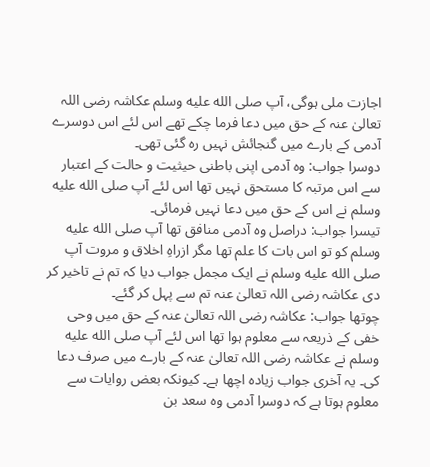اجازت ملی ہوگی، آپ صلى الله عليه وسلم عکاشہ رضی اللہ تعالیٰ عنہ کے حق میں دعا فرما چکے تھے اس لئے اس دوسرے آدمی کے بارے میں گنجائش نہیں رہ گئی تھی۔
دوسرا جواب: وہ آدمی اپنی باطنی حیثیت و حالت کے اعتبار سے اس مرتبہ کا مستحق نہیں تھا اس لئے آپ صلى الله عليه وسلم نے اس کے حق میں دعا نہیں فرمائی۔
تیسرا جواب: دراصل وہ آدمی منافق تھا آپ صلى الله عليه وسلم کو تو اس بات کا علم تھا مگر ازراہِ اخلاق و مروت آپ صلى الله عليه وسلم نے ایک مجمل جواب دیا کہ تم نے تاخیر کر دی عکاشہ رضی اللہ تعالیٰ عنہ تم سے پہل کر گئے۔
چوتھا جواب: عکاشہ رضی اللہ تعالیٰ عنہ کے حق میں وحی خفی کے ذریعہ سے معلوم ہوا تھا اس لئے آپ صلى الله عليه وسلم نے عکاشہ رضی اللہ تعالیٰ عنہ کے بارے میں صرف دعا کی۔ یہ آخری جواب زیادہ اچھا ہے۔ کیونکہ بعض روایات سے معلوم ہوتا ہے کہ دوسرا آدمی وہ سعد بن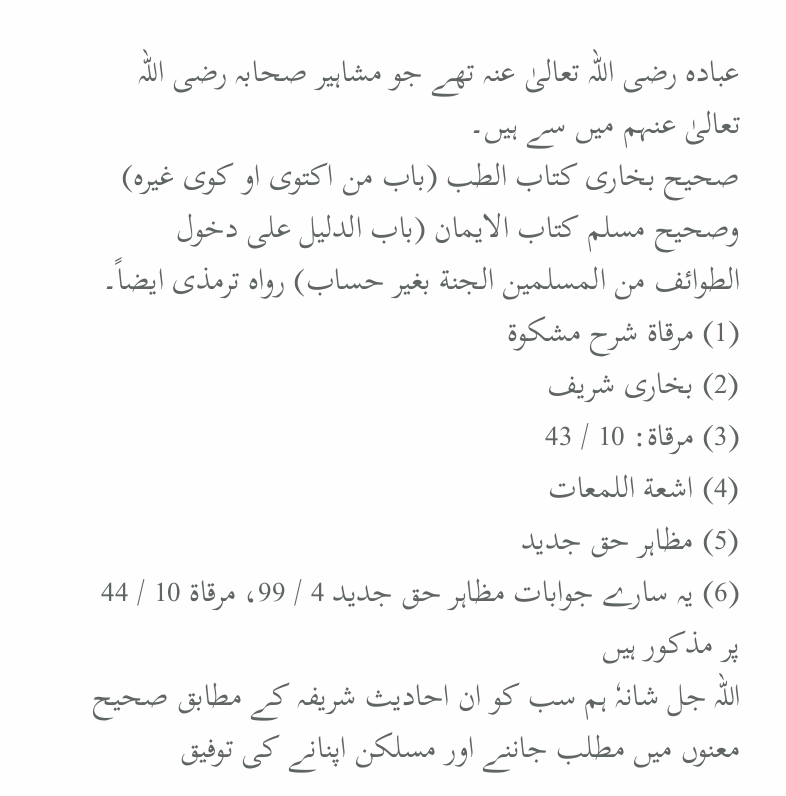عبادہ رضی اللہ تعالیٰ عنہ تھے جو مشاہیر صحابہ رضی اللہ تعالیٰ عنہم میں سے ہیں۔
صحیح بخاری کتاب الطب (باب من اکتوی او کوی غیره) وصحیح مسلم کتاب الایمان (باب الدليل على دخول الطوائف من المسلمين الجنة بغير حساب) رواه ترمذی ایضاً۔
(1) مرقاة شرح مشکوۃ
(2) بخاری شریف
(3) مرقاة: 10 / 43
(4) اشعة اللمعات
(5) مظاہر حق جدید
(6) یہ سارے جوابات مظاہر حق جدید 4 / 99، مرقاة 10 / 44 پر مذکور ہیں
اللہ جل شانہٗ ہم سب کو ان احادیث شریفہ کے مطابق صحیح معنوں میں مطلب جاننے اور مسلکن اپنانے کی توفیق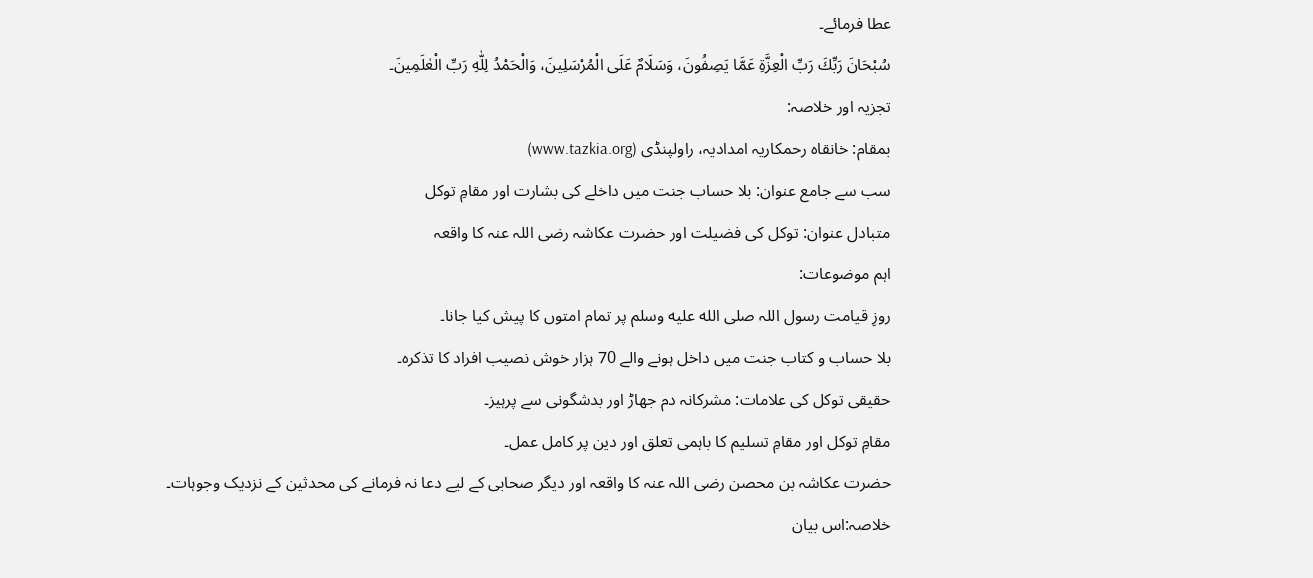عطا فرمائے۔
سُبْحَانَ رَبِّكَ رَبِّ الْعِزَّةِ عَمَّا يَصِفُونَ، وَسَلَامٌ عَلَى الْمُرْسَلِينَ، وَالْحَمْدُ لِلّٰهِ رَبِّ الْعٰلَمِينَ۔
تجزیہ اور خلاصہ:
بمقام: خانقاہ رحمکاریہ امدادیہ، راولپنڈی (www.tazkia.org)
سب سے جامع عنوان: بلا حساب جنت میں داخلے کی بشارت اور مقامِ توکل
متبادل عنوان: توکل کی فضیلت اور حضرت عکاشہ رضی اللہ عنہ کا واقعہ
اہم موضوعات:
روزِ قیامت رسول اللہ صلى الله عليه وسلم پر تمام امتوں کا پیش کیا جانا۔
بلا حساب و کتاب جنت میں داخل ہونے والے 70 ہزار خوش نصیب افراد کا تذکرہ۔
حقیقی توکل کی علامات: مشرکانہ دم جھاڑ اور بدشگونی سے پرہیز۔
مقامِ توکل اور مقامِ تسلیم کا باہمی تعلق اور دین پر کامل عمل۔
حضرت عکاشہ بن محصن رضی اللہ عنہ کا واقعہ اور دیگر صحابی کے لیے دعا نہ فرمانے کی محدثین کے نزدیک وجوہات۔
خلاصہ:اس بیان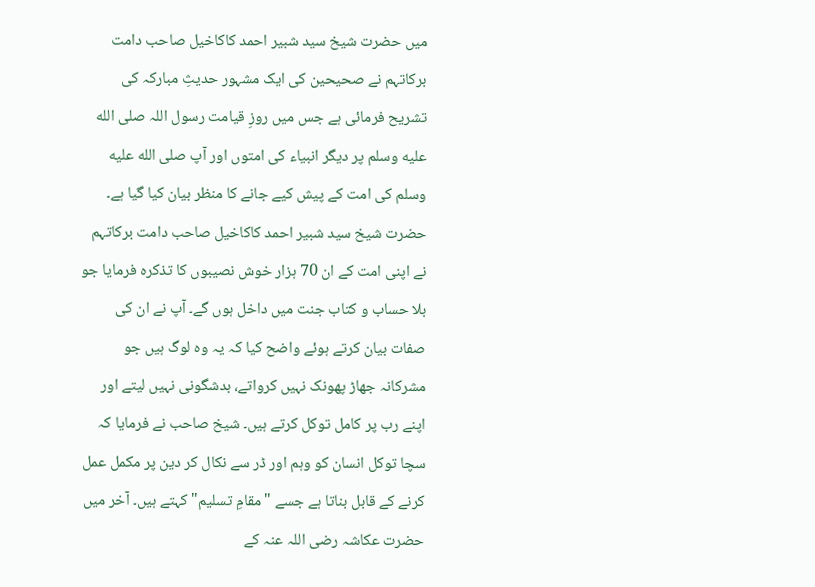میں حضرت شیخ سید شبیر احمد کاکاخیل صاحب دامت برکاتہم نے صحیحین کی ایک مشہور حدیثِ مبارکہ کی تشریح فرمائی ہے جس میں روزِ قیامت رسول اللہ صلى الله عليه وسلم پر دیگر انبیاء کی امتوں اور آپ صلى الله عليه وسلم کی امت کے پیش کیے جانے کا منظر بیان کیا گیا ہے۔ حضرت شیخ سید شبیر احمد کاکاخیل صاحب دامت برکاتہم نے اپنی امت کے ان 70 ہزار خوش نصیبوں کا تذکرہ فرمایا جو بلا حساب و کتاب جنت میں داخل ہوں گے۔ آپ نے ان کی صفات بیان کرتے ہوئے واضح کیا کہ یہ وہ لوگ ہیں جو مشرکانہ جھاڑ پھونک نہیں کرواتے، بدشگونی نہیں لیتے اور اپنے رب پر کامل توکل کرتے ہیں۔ شیخ صاحب نے فرمایا کہ سچا توکل انسان کو وہم اور ڈر سے نکال کر دین پر مکمل عمل کرنے کے قابل بناتا ہے جسے "مقامِ تسلیم" کہتے ہیں۔ آخر میں حضرت عکاشہ رضی اللہ عنہ کے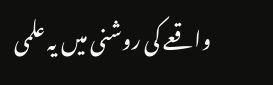واقعے کی روشنی میں یہ علمی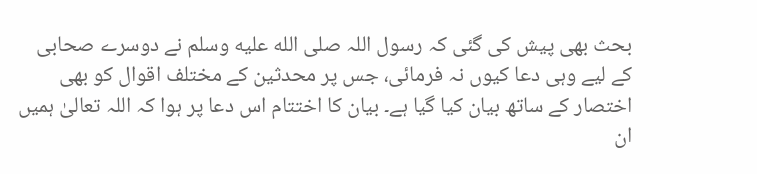بحث بھی پیش کی گئی کہ رسول اللہ صلى الله عليه وسلم نے دوسرے صحابی کے لیے وہی دعا کیوں نہ فرمائی، جس پر محدثین کے مختلف اقوال کو بھی اختصار کے ساتھ بیان کیا گیا ہے۔ بیان کا اختتام اس دعا پر ہوا کہ اللہ تعالیٰ ہمیں ان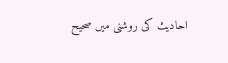احادیث کی روشنی میں صحیح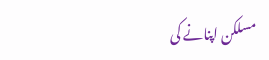مسلکن اپنانے کی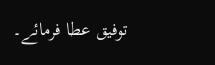توفیق عطا فرمائے۔